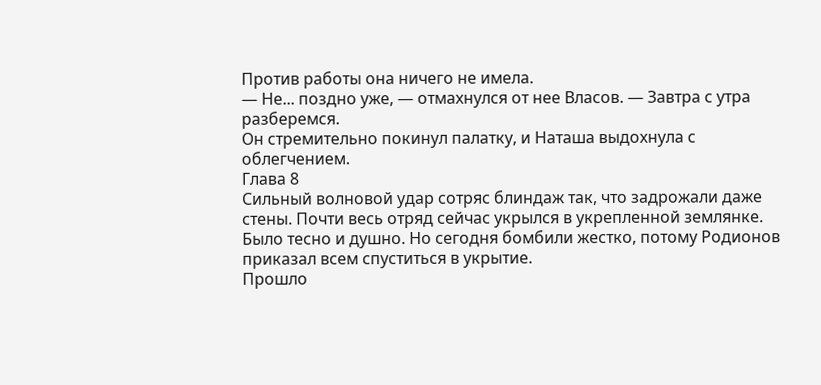Против работы она ничего не имела.
— Не... поздно уже, — отмахнулся от нее Власов. — Завтра с утра разберемся.
Он стремительно покинул палатку, и Наташа выдохнула с облегчением.
Глава 8
Сильный волновой удар сотряс блиндаж так, что задрожали даже стены. Почти весь отряд сейчас укрылся в укрепленной землянке. Было тесно и душно. Но сегодня бомбили жестко, потому Родионов приказал всем спуститься в укрытие.
Прошло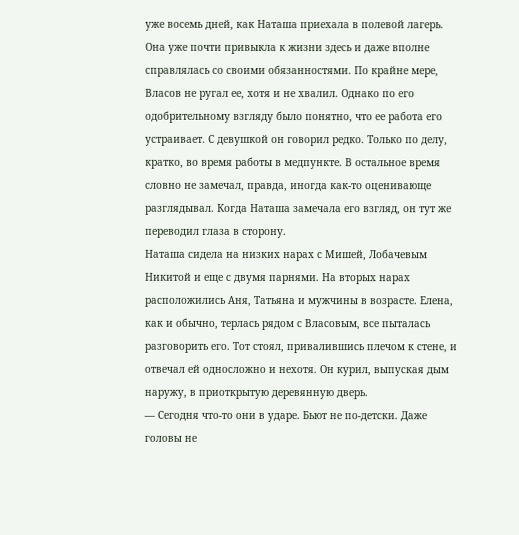уже восемь дней, как Наташа приехала в полевой лагерь.
Она уже почти привыкла к жизни здесь и даже вполне справлялась со своими обязанностями. По крайне мере, Власов не ругал ее, хотя и не хвалил. Однако по его одобрительному взгляду было понятно, что ее работа его устраивает. С девушкой он говорил редко. Только по делу, кратко, во время работы в медпункте. В остальное время словно не замечал, правда, иногда как-то оценивающе разглядывал. Когда Наташа замечала его взгляд, он тут же переводил глаза в сторону.
Наташа сидела на низких нарах с Мишей, Лобачевым Никитой и еще с двумя парнями. На вторых нарах расположились Аня, Татьяна и мужчины в возрасте. Елена, как и обычно, терлась рядом с Власовым, все пыталась разговорить его. Тот стоял, привалившись плечом к стене, и отвечал ей односложно и нехотя. Он курил, выпуская дым наружу, в приоткрытую деревянную дверь.
— Сегодня что-то они в ударе. Бьют не по-детски. Даже головы не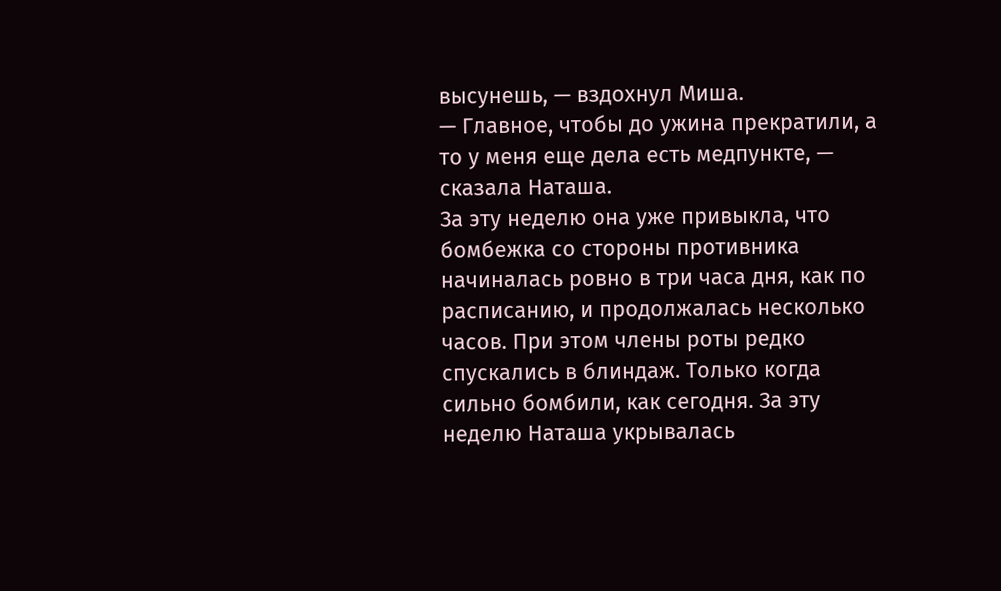высунешь, — вздохнул Миша.
— Главное, чтобы до ужина прекратили, а то у меня еще дела есть медпункте, — сказала Наташа.
За эту неделю она уже привыкла, что бомбежка со стороны противника начиналась ровно в три часа дня, как по расписанию, и продолжалась несколько часов. При этом члены роты редко спускались в блиндаж. Только когда сильно бомбили, как сегодня. За эту неделю Наташа укрывалась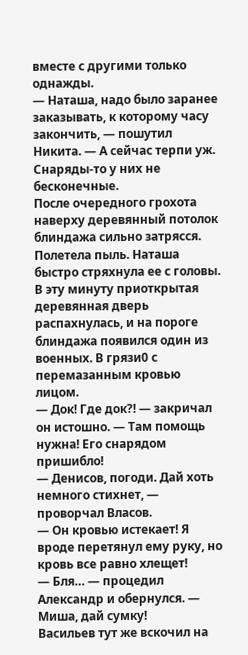вместе с другими только однажды.
— Наташа, надо было заранее заказывать, к которому часу закончить, — пошутил Никита. — А сейчас терпи уж. Снаряды-то у них не бесконечные.
После очередного грохота наверху деревянный потолок блиндажа сильно затрясся. Полетела пыль. Наташа быстро стряхнула ее с головы.
В эту минуту приоткрытая деревянная дверь распахнулась, и на пороге блиндажа появился один из военных. В грязи0 с перемазанным кровью лицом.
— Док! Где док?! — закричал он истошно. — Там помощь нужна! Его снарядом пришибло!
— Денисов, погоди. Дай хоть немного стихнет, — проворчал Власов.
— Он кровью истекает! Я вроде перетянул ему руку, но кровь все равно хлещет!
— Бля… — процедил Александр и обернулся. — Миша, дай сумку!
Васильев тут же вскочил на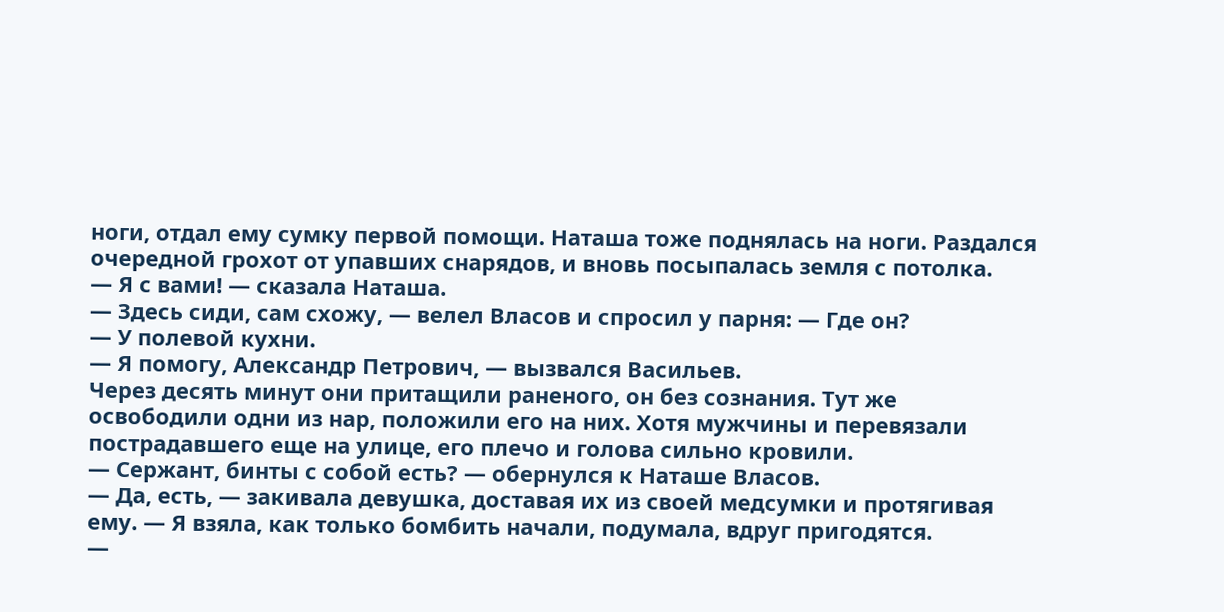ноги, отдал ему сумку первой помощи. Наташа тоже поднялась на ноги. Раздался очередной грохот от упавших снарядов, и вновь посыпалась земля с потолка.
— Я с вами! — сказала Наташа.
— Здесь сиди, сам схожу, — велел Власов и спросил у парня: — Где он?
— У полевой кухни.
— Я помогу, Александр Петрович, — вызвался Васильев.
Через десять минут они притащили раненого, он без сознания. Тут же освободили одни из нар, положили его на них. Хотя мужчины и перевязали пострадавшего еще на улице, его плечо и голова сильно кровили.
— Сержант, бинты с собой есть? — обернулся к Наташе Власов.
— Да, есть, — закивала девушка, доставая их из своей медсумки и протягивая ему. — Я взяла, как только бомбить начали, подумала, вдруг пригодятся.
—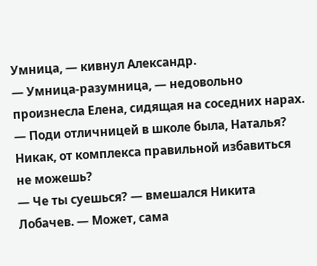Умница, — кивнул Александр.
— Умница-разумница, — недовольно произнесла Елена, сидящая на соседних нарах. — Поди отличницей в школе была, Наталья? Никак, от комплекса правильной избавиться не можешь?
— Че ты суешься? — вмешался Никита Лобачев. — Может, сама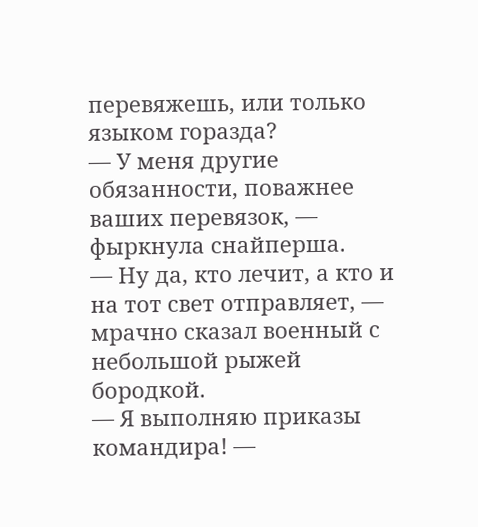перевяжешь, или только языком горазда?
— У меня другие обязанности, поважнее ваших перевязок, — фыркнула снайперша.
— Ну да, кто лечит, а кто и на тот свет отправляет, — мрачно сказал военный с небольшой рыжей бородкой.
— Я выполняю приказы командира! —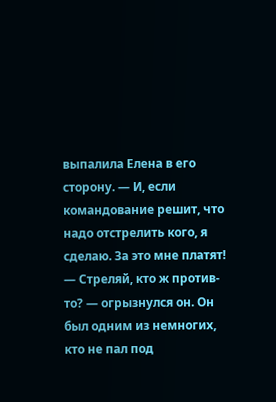выпалила Елена в его сторону. — И, если командование решит, что надо отстрелить кого, я сделаю. За это мне платят!
— Стреляй, кто ж против-то? — огрызнулся он. Он был одним из немногих, кто не пал под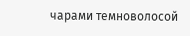чарами темноволосой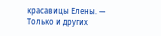красавицы Елены. — Только и других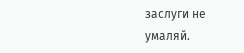заслуги не умаляй.